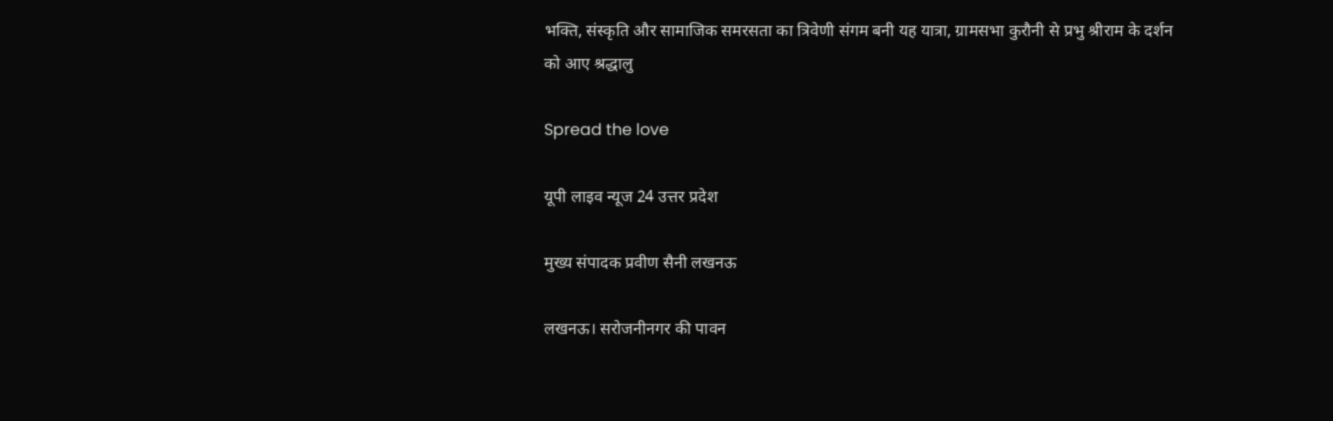भक्ति, संस्कृति और सामाजिक समरसता का त्रिवेणी संगम बनी यह यात्रा, ग्रामसभा कुरौनी से प्रभु श्रीराम के दर्शन को आए श्रद्धालु

Spread the love

यूपी लाइव न्यूज 24 उत्तर प्रदेश

मुख्य संपादक प्रवीण सैनी लखनऊ

लखनऊ। सरोजनीनगर की पावन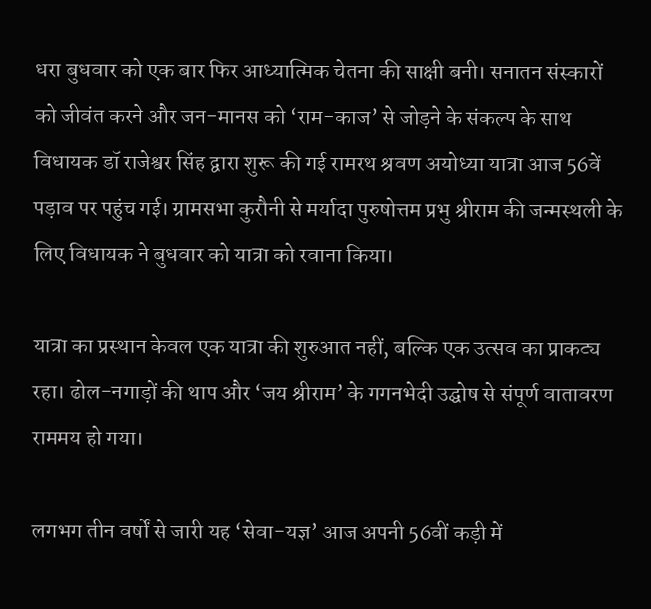धरा बुधवार को एक बार फिर आध्यात्मिक चेतना की साक्षी बनी। सनातन संस्कारों को जीवंत करने और जन-मानस को ‘राम-काज’ से जोड़ने के संकल्प के साथ विधायक डॉ राजेश्वर सिंह द्वारा शुरू की गई रामरथ श्रवण अयोध्या यात्रा आज 56वें पड़ाव पर पहुंच गई। ग्रामसभा कुरौनी से मर्यादा पुरुषोत्तम प्रभु श्रीराम की जन्मस्थली के लिए विधायक ने बुधवार को यात्रा को रवाना किया।

यात्रा का प्रस्थान केवल एक यात्रा की शुरुआत नहीं, बल्कि एक उत्सव का प्राकट्य रहा। ढोल-नगाड़ों की थाप और ‘जय श्रीराम’ के गगनभेदी उद्घोष से संपूर्ण वातावरण राममय हो गया।

लगभग तीन वर्षों से जारी यह ‘सेवा-यज्ञ’ आज अपनी 56वीं कड़ी में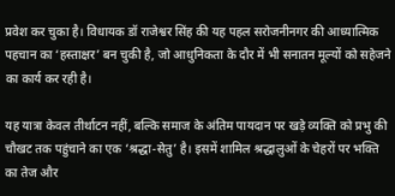प्रवेश कर चुका है। विधायक डॉ राजेश्वर सिंह की यह पहल सरोजनीनगर की आध्यात्मिक पहचान का ‘हस्ताक्षर’ बन चुकी है, जो आधुनिकता के दौर में भी सनातन मूल्यों को सहेजने का कार्य कर रही है।

यह यात्रा केवल तीर्थाटन नहीं, बल्कि समाज के अंतिम पायदान पर खड़े व्यक्ति को प्रभु की चौखट तक पहुंचाने का एक ‘श्रद्धा-सेतु’ है। इसमें शामिल श्रद्धालुओं के चेहरों पर भक्ति का तेज और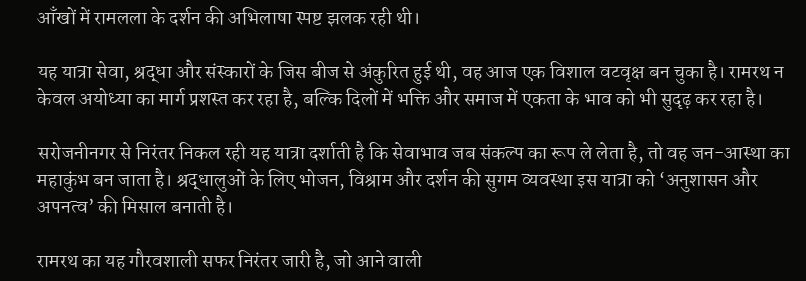आँखों में रामलला के दर्शन की अभिलाषा स्पष्ट झलक रही थी।

यह यात्रा सेवा, श्रद्धा और संस्कारों के जिस बीज से अंकुरित हुई थी, वह आज एक विशाल वटवृक्ष बन चुका है। रामरथ न केवल अयोध्या का मार्ग प्रशस्त कर रहा है, बल्कि दिलों में भक्ति और समाज में एकता के भाव को भी सुदृढ़ कर रहा है।

सरोजनीनगर से निरंतर निकल रही यह यात्रा दर्शाती है कि सेवाभाव जब संकल्प का रूप ले लेता है, तो वह जन-आस्था का महाकुंभ बन जाता है। श्रद्धालुओं के लिए भोजन, विश्राम और दर्शन की सुगम व्यवस्था इस यात्रा को ‘अनुशासन और अपनत्व’ की मिसाल बनाती है।

रामरथ का यह गौरवशाली सफर निरंतर जारी है, जो आने वाली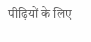पीढ़ियों के लिए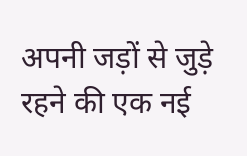अपनी जड़ों से जुड़े रहने की एक नई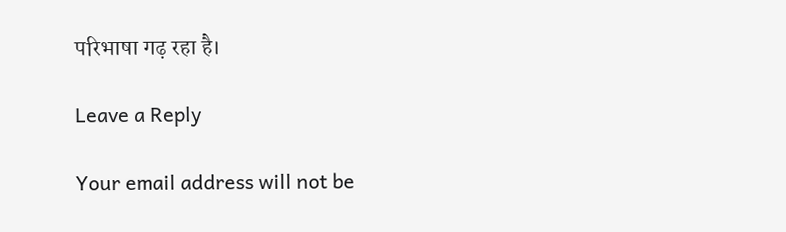परिभाषा गढ़ रहा है।

Leave a Reply

Your email address will not be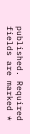published. Required fields are marked *